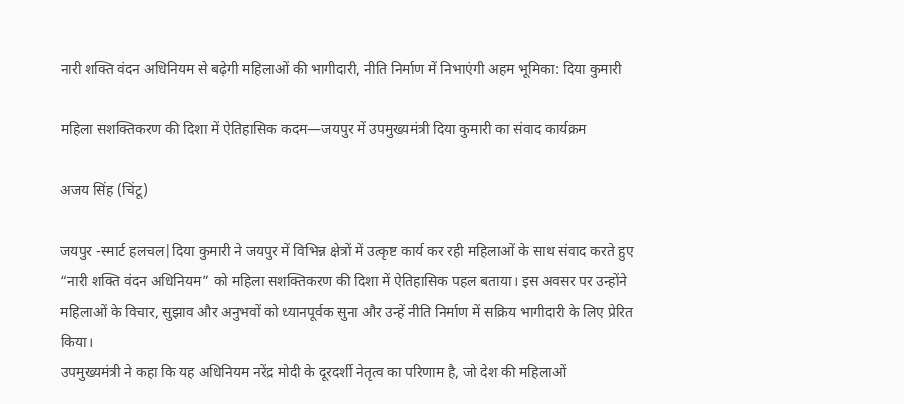नारी शक्ति वंदन अधिनियम से बढ़ेगी महिलाओं की भागीदारी, नीति निर्माण में निभाएंगी अहम भूमिका: दिया कुमारी

महिला सशक्तिकरण की दिशा में ऐतिहासिक कदम—जयपुर में उपमुख्यमंत्री दिया कुमारी का संवाद कार्यक्रम

अजय सिंह (चिंटू)

जयपुर -स्मार्ट हलचल|दिया कुमारी ने जयपुर में विभिन्न क्षेत्रों में उत्कृष्ट कार्य कर रही महिलाओं के साथ संवाद करते हुए “नारी शक्ति वंदन अधिनियम” को महिला सशक्तिकरण की दिशा में ऐतिहासिक पहल बताया। इस अवसर पर उन्होंने महिलाओं के विचार, सुझाव और अनुभवों को ध्यानपूर्वक सुना और उन्हें नीति निर्माण में सक्रिय भागीदारी के लिए प्रेरित किया।
उपमुख्यमंत्री ने कहा कि यह अधिनियम नरेंद्र मोदी के दूरदर्शी नेतृत्व का परिणाम है, जो देश की महिलाओं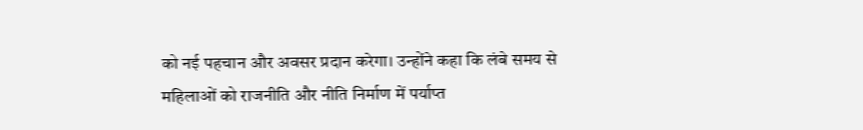को नई पहचान और अवसर प्रदान करेगा। उन्होंने कहा कि लंबे समय से महिलाओं को राजनीति और नीति निर्माण में पर्याप्त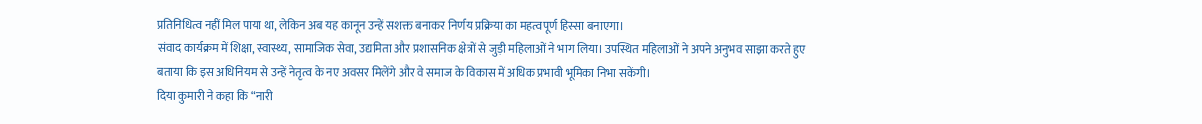प्रतिनिधित्व नहीं मिल पाया था, लेकिन अब यह कानून उन्हें सशक्त बनाकर निर्णय प्रक्रिया का महत्वपूर्ण हिस्सा बनाएगा।
संवाद कार्यक्रम में शिक्षा, स्वास्थ्य, सामाजिक सेवा, उद्यमिता और प्रशासनिक क्षेत्रों से जुड़ी महिलाओं ने भाग लिया। उपस्थित महिलाओं ने अपने अनुभव साझा करते हुए बताया कि इस अधिनियम से उन्हें नेतृत्व के नए अवसर मिलेंगे और वे समाज के विकास में अधिक प्रभावी भूमिका निभा सकेंगी।
दिया कुमारी ने कहा कि “नारी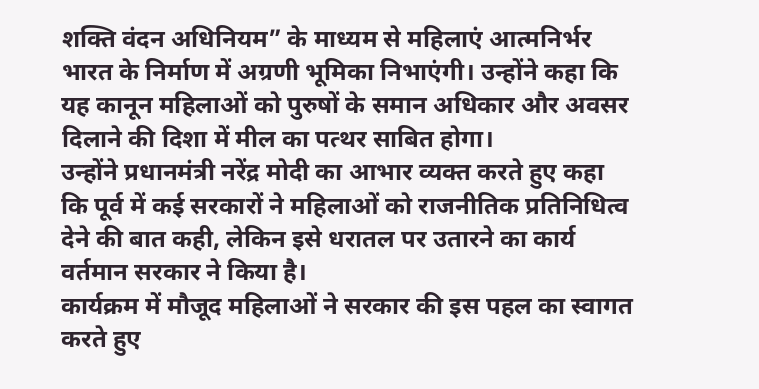शक्ति वंदन अधिनियम” के माध्यम से महिलाएं आत्मनिर्भर भारत के निर्माण में अग्रणी भूमिका निभाएंगी। उन्होंने कहा कि यह कानून महिलाओं को पुरुषों के समान अधिकार और अवसर दिलाने की दिशा में मील का पत्थर साबित होगा।
उन्होंने प्रधानमंत्री नरेंद्र मोदी का आभार व्यक्त करते हुए कहा कि पूर्व में कई सरकारों ने महिलाओं को राजनीतिक प्रतिनिधित्व देने की बात कही, लेकिन इसे धरातल पर उतारने का कार्य वर्तमान सरकार ने किया है।
कार्यक्रम में मौजूद महिलाओं ने सरकार की इस पहल का स्वागत करते हुए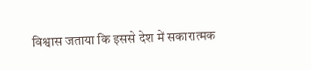विश्वास जताया कि इससे देश में सकारात्मक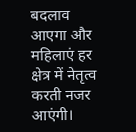बदलाव आएगा और महिलाएं हर क्षेत्र में नेतृत्व करती नजर आएंगी।